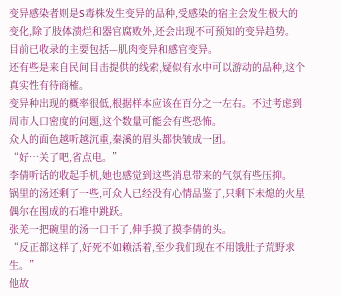变异感染者则是S毒株发生变异的品种,受感染的宿主会发生极大的变化,除了肢体溃烂和器官腐败外,还会出现不可预知的变异趋势。
目前已收录的主要包括—肌肉变异和感官变异。
还有些是来自民间目击提供的线索,疑似有水中可以游动的品种,这个真实性有待商榷。
变异种出现的概率很低,根据样本应该在百分之一左右。不过考虑到周市人口密度的问题,这个数量可能会有些恐怖。
众人的面色越听越沉重,秦溪的眉头都快皱成一团。
“好…关了吧,省点电。”
李倩听话的收起手机,她也感觉到这些消息带来的气氛有些压抑。
锅里的汤还剩了一些,可众人已经没有心情品鉴了,只剩下未熄的火星偶尔在围成的石堆中跳跃。
张羌一把碗里的汤一口干了,伸手摸了摸李倩的头。
“反正都这样了,好死不如赖活着,至少我们现在不用饿肚子荒野求生。”
他故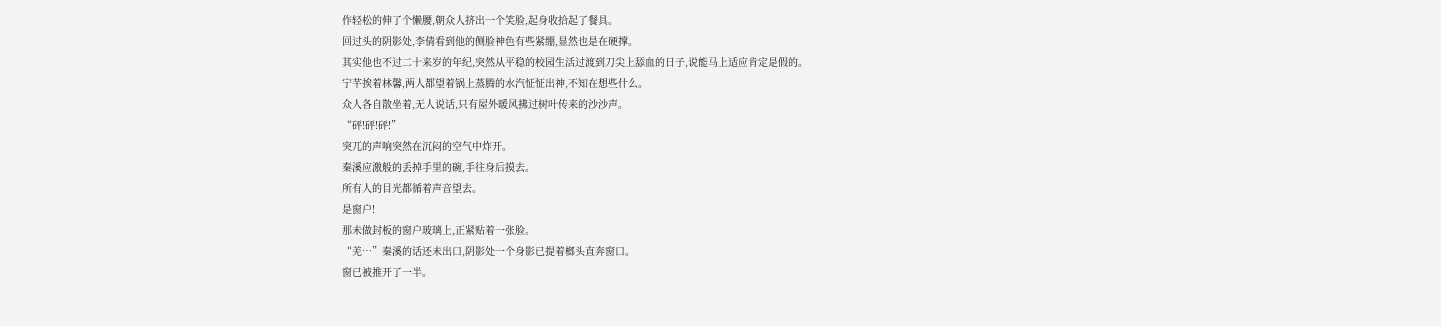作轻松的伸了个懒腰,朝众人挤出一个笑脸,起身收拾起了餐具。
回过头的阴影处,李倩看到他的侧脸神色有些紧绷,显然也是在硬撑。
其实他也不过二十来岁的年纪,突然从平稳的校园生活过渡到刀尖上舔血的日子,说能马上适应肯定是假的。
宁芊挨着林馨,两人都望着锅上蒸腾的水汽怔怔出神,不知在想些什么。
众人各自散坐着,无人说话,只有屋外暖风拂过树叶传来的沙沙声。
“砰!砰!砰!”
突兀的声响突然在沉闷的空气中炸开。
秦溪应激般的丢掉手里的碗,手往身后摸去。
所有人的目光都循着声音望去。
是窗户!
那未做封板的窗户玻璃上,正紧贴着一张脸。
“羌…”秦溪的话还未出口,阴影处一个身影已提着榔头直奔窗口。
窗已被推开了一半。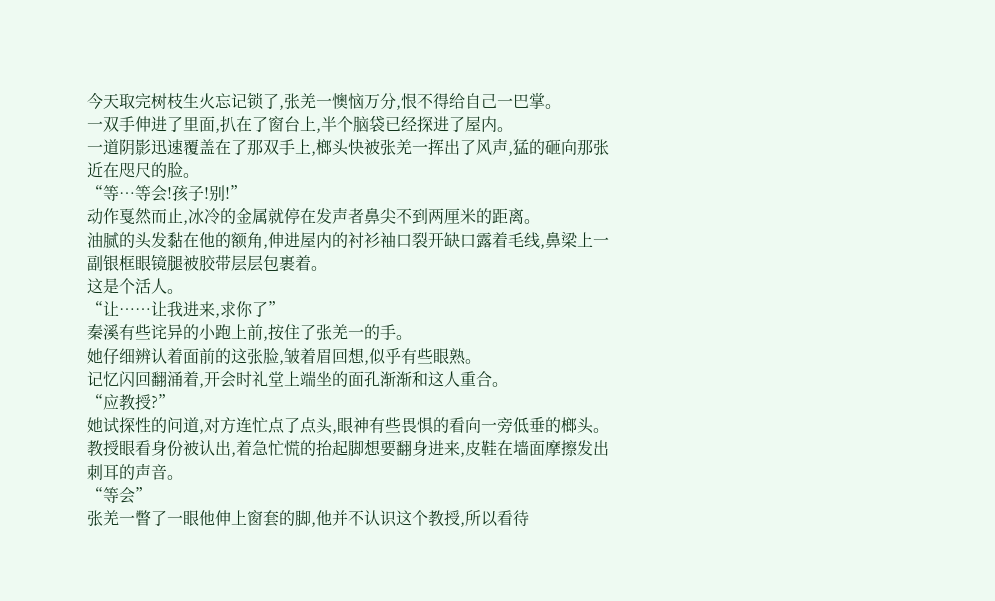今天取完树枝生火忘记锁了,张羌一懊恼万分,恨不得给自己一巴掌。
一双手伸进了里面,扒在了窗台上,半个脑袋已经探进了屋内。
一道阴影迅速覆盖在了那双手上,榔头快被张羌一挥出了风声,猛的砸向那张近在咫尺的脸。
“等…等会!孩子!别!”
动作戛然而止,冰冷的金属就停在发声者鼻尖不到两厘米的距离。
油腻的头发黏在他的额角,伸进屋内的衬衫袖口裂开缺口露着毛线,鼻梁上一副银框眼镜腿被胶带层层包裹着。
这是个活人。
“让……让我进来,求你了”
秦溪有些诧异的小跑上前,按住了张羌一的手。
她仔细辨认着面前的这张脸,皱着眉回想,似乎有些眼熟。
记忆闪回翻涌着,开会时礼堂上端坐的面孔渐渐和这人重合。
“应教授?”
她试探性的问道,对方连忙点了点头,眼神有些畏惧的看向一旁低垂的榔头。
教授眼看身份被认出,着急忙慌的抬起脚想要翻身进来,皮鞋在墙面摩擦发出刺耳的声音。
“等会”
张羌一瞥了一眼他伸上窗套的脚,他并不认识这个教授,所以看待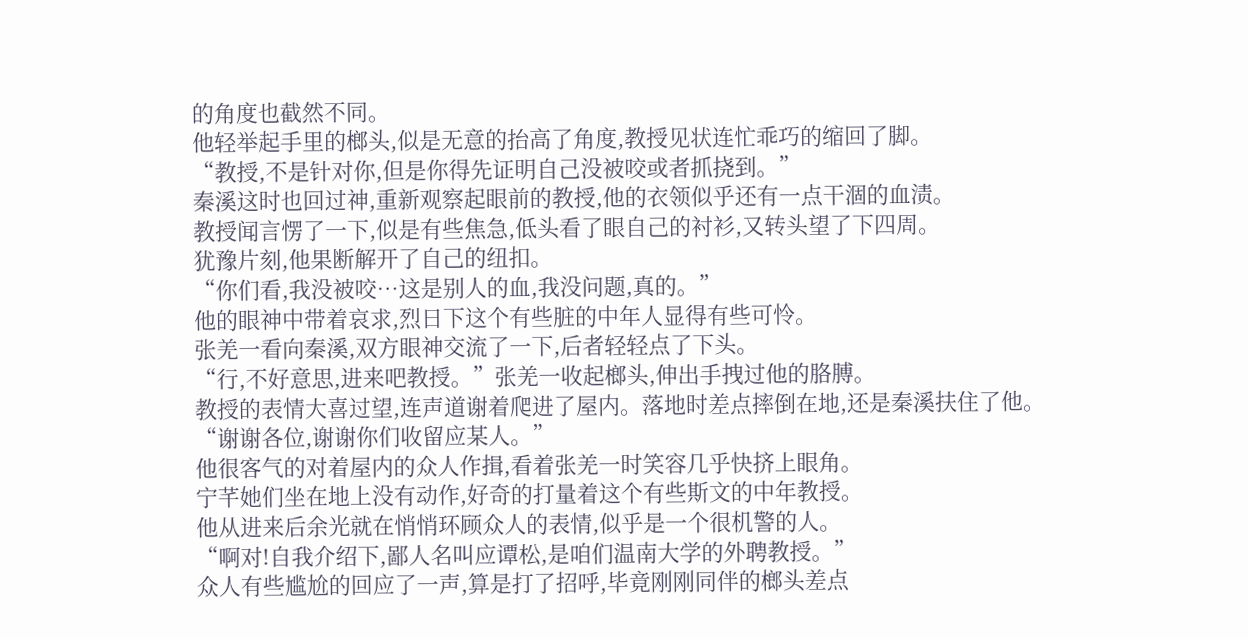的角度也截然不同。
他轻举起手里的榔头,似是无意的抬高了角度,教授见状连忙乖巧的缩回了脚。
“教授,不是针对你,但是你得先证明自己没被咬或者抓挠到。”
秦溪这时也回过神,重新观察起眼前的教授,他的衣领似乎还有一点干涸的血渍。
教授闻言愣了一下,似是有些焦急,低头看了眼自己的衬衫,又转头望了下四周。
犹豫片刻,他果断解开了自己的纽扣。
“你们看,我没被咬…这是别人的血,我没问题,真的。”
他的眼神中带着哀求,烈日下这个有些脏的中年人显得有些可怜。
张羌一看向秦溪,双方眼神交流了一下,后者轻轻点了下头。
“行,不好意思,进来吧教授。”张羌一收起榔头,伸出手拽过他的胳膊。
教授的表情大喜过望,连声道谢着爬进了屋内。落地时差点摔倒在地,还是秦溪扶住了他。
“谢谢各位,谢谢你们收留应某人。”
他很客气的对着屋内的众人作揖,看着张羌一时笑容几乎快挤上眼角。
宁芊她们坐在地上没有动作,好奇的打量着这个有些斯文的中年教授。
他从进来后余光就在悄悄环顾众人的表情,似乎是一个很机警的人。
“啊对!自我介绍下,鄙人名叫应谭松,是咱们温南大学的外聘教授。”
众人有些尴尬的回应了一声,算是打了招呼,毕竟刚刚同伴的榔头差点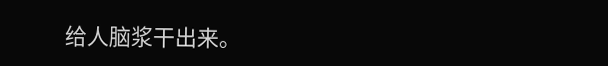给人脑浆干出来。